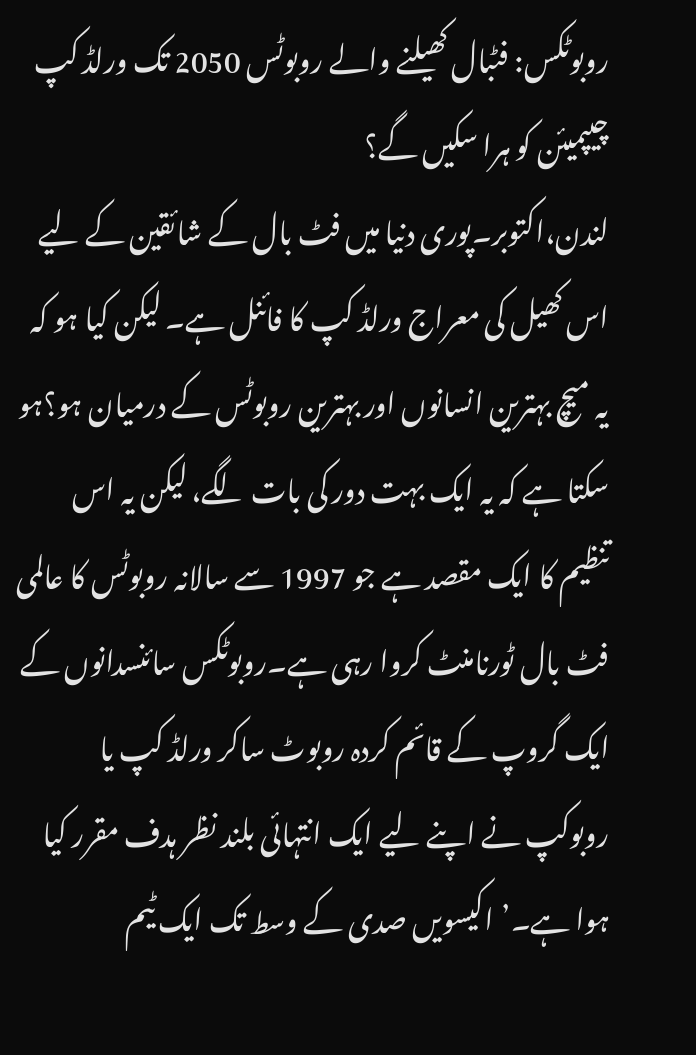روبوٹکس: فٹبال کھیلنے والے روبوٹس 2050 تک ورلڈ کپ چیپمیئن کو ہرا سکیں گے؟
لندن،اکتوبر۔پوری دنیا میں فٹ بال کے شائقین کے لیے اس کھیل کی معراج ورلڈ کپ کا فائنل ہے۔ لیکن کیا ہو کہ یہ میچ بہترین انسانوں اور بہترین روبوٹس کے درمیان ہو؟ہو سکتا ہے کہ یہ ایک بہت دور کی بات لگے، لیکن یہ اس تنظیم کا ایک مقصد ہے جو 1997 سے سالانہ روبوٹس کا عالمی فٹ بال ٹورنامنٹ کروا رہی ہے۔روبوٹکس سائنسدانوں کے ایک گروپ کے قائم کردہ روبوٹ ساکر ورلڈ کپ یا روبوکپ نے اپنے لیے ایک انتہائی بلند نظر ہدف مقرر کیا ہوا ہے۔’اکیسویں صدی کے وسط تک ایک ٹیم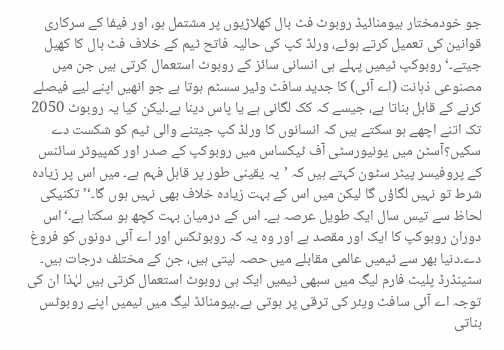جو خودمختار ہیومنائیڈ روبوٹ فٹ بال کھلاڑیوں پر مشتمل ہو، اور فیفا کے سرکاری قوانین کی تعمیل کرتے ہوئے، ورلڈ کپ کی حالیہ فاتح ٹیم کے خلاف فٹ بال کا کھیل جیتے۔‘روبوکپ ٹیمیں پہلے ہی انسانی سائز کے روبوٹ استعمال کرتی ہیں جن میں مصنوعی ذہانت (اے آئی) کا جدید سافٹ وئیر سسٹم ہوتا ہے جو انھیں اپنے لیے فیصلے کرنے کے قابل بناتا ہے، جیسے کہ کک لگانی ہے یا پاس دینا ہے۔لیکن کیا یہ روبوٹ 2050 تک اتنے اچھے ہو سکتے ہیں کہ انسانوں کا ورلڈ کپ جیتنے والی ٹیم کو شکست دے سکیں؟آسٹن میں یونیورسٹی آف ٹیکساس میں روبوکپ کے صدر اور کمپیوٹر سائنس کے پروفیسر پیٹر سٹون کہتے ہیں کہ ’یہ یقینی طور پر قابل فہم ہے۔ میں اس پر زیادہ شرط تو نہیں لگاؤں گا لیکن میں اس کے بہت زیادہ خلاف بھی نہیں ہوں گا۔‘’تکنیکی لحاظ سے تیس سال ایک طویل عرصہ ہے۔ اس کے درمیان بہت کچھ ہو سکتا ہے۔‘اس دوران روبوکپ کا ایک اور مقصد ہے اور وہ یہ کہ روبوٹکس اور اے آئی دونوں کو فروغ دے۔دنیا بھر سے ٹیمیں عالمی مقابلے میں حصہ لیتی ہیں، جن کے مختلف درجات ہیں۔ سٹینڈرڈ پلیٹ فارم لیگ میں سبھی ٹیمیں ایک ہی روبوٹ استعمال کرتی ہیں لہٰذا ان کی توجہ اے آئی سافٹ ویئر کی ترقی پر ہوتی ہے۔ہیومنائڈ لیگ میں ٹیمیں اپنے روبوٹس بناتی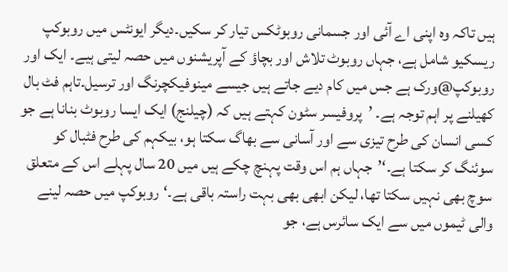ہیں تاکہ وہ اپنی اے آئی اور جسمانی روبوٹکس تیار کر سکیں۔دیگر ایونٹس میں روبوکپ ریسکیو شامل ہے، جہاں روبوٹ تلاش اور بچاؤ کے آپریشنوں میں حصہ لیتی ہیے۔ ایک اور روبوکپ@ورک ہے جس میں کام دیے جاتے ہیں جیسے مینوفیکچرنگ اور ترسیل۔تاہم فٹ بال کھیلنے پر اہم توجہ ہے۔ ’پروفیسر سٹون کہتے ہیں کہ (چیلنج) ایک ایسا روبوٹ بنانا ہے جو کسی انسان کی طرح تیزی سے اور آسانی سے بھاگ سکتا ہو، بیکہم کی طرح فٹبال کو سوئنگ کر سکتا ہے۔‘’جہاں ہم اس وقت پہنچ چکے ہیں میں 20 سال پہلے اس کے متعلق سوچ بھی نہیں سکتا تھا، لیکن ابھی بھی بہت راستہ باقی ہے۔‘روبوکپ میں حصہ لینے والی ٹیموں میں سے ایک سائرس ہے، جو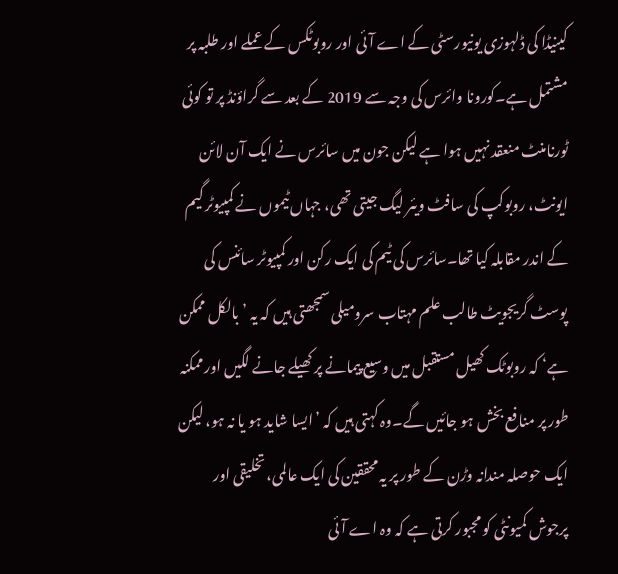کینیڈا کی ڈلہوزی یونیورسٹی کے اے آئی اور روبوٹکس کے عملے اور طلبہ پر مشتمل ہے۔کورونا وائرس کی وجہ سے 2019 کے بعد سے گراؤنڈ پر تو کوئی ٹورنامنٹ منعقد نہیں ہوا ہے لیکن جون میں سائرس نے ایک آن لائن ایونٹ، روبوکپ کی سافٹ ویئر لیگ جیتی تھی، جہاں ٹیموں نے کمپیوٹر گیم کے اندر مقابلہ کیا تھا۔سائرس کی ٹیم کی ایک رکن اور کمپیوٹر سائنس کی پوسٹ گریجویٹ طالب علم مہتاب سرومیلی سمجھتی ہیں کہ یہ ’بالکل ممکن ہے‘ کہ روبوٹک کھیل مستقبل میں وسیع پیمانے پر کھیلے جانے لگیں اور ممکنہ طور پر منافع بخش ہو جائیں گے۔وہ کہتی ہیں کہ ’ایسا شاید ہو یا نہ ہو، لیکن ایک حوصلہ مندانہ وڑن کے طور پر یہ محققین کی ایک عالمی، تخلیقی اور پرجوش کمیونٹی کو مجبور کرتی ہے کہ وہ اے آئی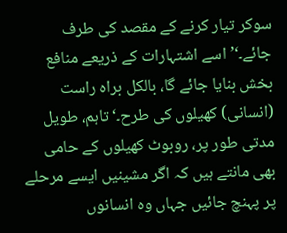سوکر تیار کرنے کے مقصد کی طرف جائے۔‘’اسے اشتہارات کے ذریعے منافع بخش بنایا جائے گا، بالکل براہ راست (انسانی) کھیلوں کی طرح۔‘تاہم، طویل مدتی طور پر، روبوٹ کھیلوں کے حامی بھی مانتے ہیں کہ اگر مشینیں ایسے مرحلے پر پہنچ جائیں جہاں وہ انسانوں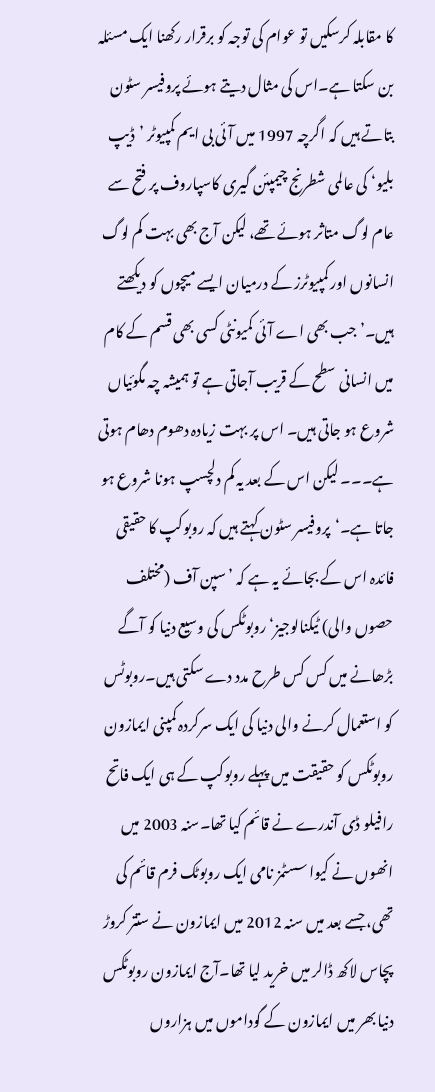کا مقابلہ کرسکیں تو عوام کی توجہ کو برقرار رکھنا ایک مسئلہ بن سکتا ہے۔اس کی مثال دیتے ہوئے پروفیسر سٹون بتاتے ہیں کہ اگرچہ 1997 میں آئی بی ایم کمپیوٹر ’ڈیپ بلیو‘ کی عالمی شطرنج چیمپئن گیری کاسپاروف پر فتح سے عام لوگ متاثر ہوئے تھے، لیکن آج بھی بہت کم لوگ انسانوں اور کمپیوٹرز کے درمیان ایسے میچوں کو دیکھتے ہیں۔’جب بھی اے آئی کمیونٹی کسی بھی قسم کے کام میں انسانی سطح کے قریب آجاتی ہے تو ہمیشہ چہ مگوئیاں شروع ہو جاتی ہیں۔ اس پر بہت زیادہ دھوم دھام ہوتی ہے۔۔۔ لیکن اس کے بعد یہ کم دلچسپ ہونا شروع ہو جاتا ہے۔‘پروفیسر سٹون کہتے ہیں کہ روبوکپ کا حقیقی فائدہ اس کے بجائے یہ ہے کہ ’سپن آف (مختلف حصوں والی) ٹیکنالوجیز‘ روبوٹکس کی وسیع دنیا کو آگے بڑھانے میں کس کس طرح مدد دے سکتی ہیں۔روبوٹس کو استعمال کرنے والی دنیا کی ایک سرکردہ کمپنی ایمازون روبوٹکس کو حقیقت میں پہلے روبوکپ کے ہی ایک فاتح رافیلو ڈی آندرے نے قائم کیا تھا۔سنہ 2003 میں انھوں نے کیوا سسٹمز نامی ایک روبوٹک فرم قائم کی تھی، جسے بعد میں سنہ 2012 میں ایمازون نے ستتر کروڑ پچاس لاکھ ڈالر میں خرید لیا تھا۔آج ایمازون روبوٹکس دنیا بھر میں ایمازون کے گوداموں میں ہزاروں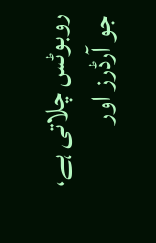روبوٹس چلاتی ہے، جو آرڈرز اور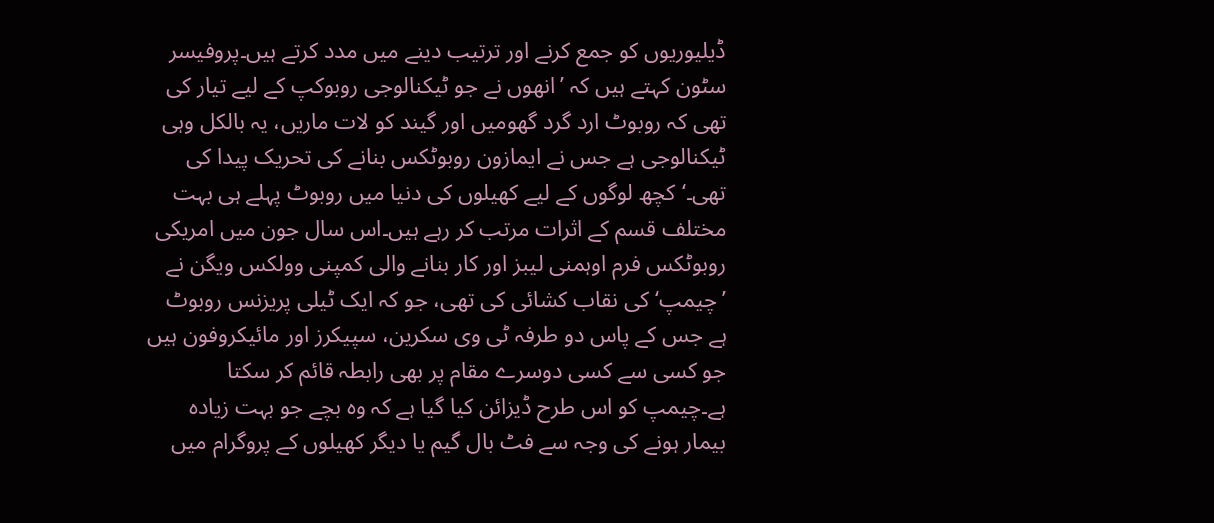ڈیلیوریوں کو جمع کرنے اور ترتیب دینے میں مدد کرتے ہیں۔پروفیسر سٹون کہتے ہیں کہ ’انھوں نے جو ٹیکنالوجی روبوکپ کے لیے تیار کی تھی کہ روبوٹ ارد گرد گھومیں اور گیند کو لات ماریں، یہ بالکل وہی ٹیکنالوجی ہے جس نے ایمازون روبوٹکس بنانے کی تحریک پیدا کی تھی۔‘کچھ لوگوں کے لیے کھیلوں کی دنیا میں روبوٹ پہلے ہی بہت مختلف قسم کے اثرات مرتب کر رہے ہیں۔اس سال جون میں امریکی روبوٹکس فرم اوہمنی لیبز اور کار بنانے والی کمپنی وولکس ویگن نے ’چیمپ‘ کی نقاب کشائی کی تھی، جو کہ ایک ٹیلی پریزنس روبوٹ ہے جس کے پاس دو طرفہ ٹی وی سکرین، سپیکرز اور مائیکروفون ہیں جو کسی سے کسی دوسرے مقام پر بھی رابطہ قائم کر سکتا ہے۔چیمپ کو اس طرح ڈیزائن کیا گیا ہے کہ وہ بچے جو بہت زیادہ بیمار ہونے کی وجہ سے فٹ بال گیم یا دیگر کھیلوں کے پروگرام میں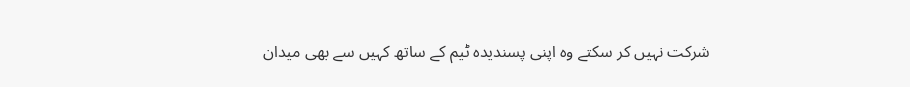شرکت نہیں کر سکتے وہ اپنی پسندیدہ ٹیم کے ساتھ کہیں سے بھی میدان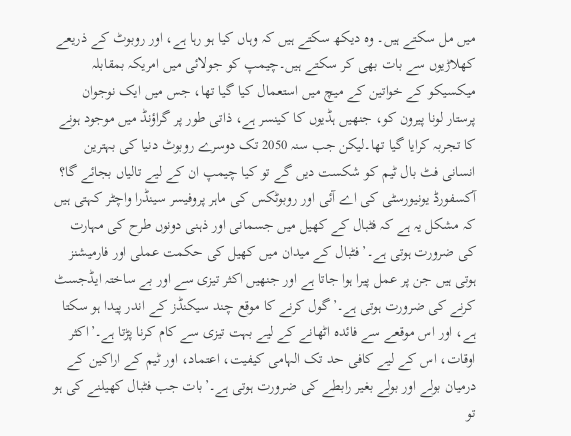میں مل سکتے ہیں۔ وہ دیکھ سکتے ہیں کہ وہاں کیا ہو رہا ہے، اور روبوٹ کے ذریعے کھلاڑیوں سے بات بھی کر سکتے ہیں۔چیمپ کو جولائی میں امریکہ بمقابلہ میکسیکو کے خواتین کے میچ میں استعمال کیا گیا تھا، جس میں ایک نوجوان پرستار لونا پیرون کو، جنھیں ہڈیوں کا کینسر ہے، ذاتی طور پر گراؤنڈ میں موجود ہونے کا تجربہ کرایا گیا تھا۔لیکن جب سنہ 2050 تک دوسرے روبوٹ دنیا کی بہترین انسانی فٹ بال ٹیم کو شکست دیں گے تو کیا چیمپ ان کے لیے تالیاں بجائے گا؟ آکسفورڈ یونیورسٹی کی اے آئی اور روبوٹکس کی ماہر پروفیسر سینڈرا واچٹر کہتی ہیں کہ مشکل یہ ہے کہ فٹبال کے کھیل میں جسمانی اور ذہنی دونوں طرح کی مہارت کی ضرورت ہوتی ہے۔’فٹبال کے میدان میں کھیل کی حکمت عملی اور فارمیشنز ہوتی ہیں جن پر عمل پیرا ہوا جاتا ہے اور جنھیں اکثر تیزی سے اور بے ساختہ ایڈجسٹ کرنے کی ضرورت ہوتی ہے۔’گول کرنے کا موقع چند سیکنڈز کے اندر پیدا ہو سکتا ہے، اور اس موقعے سے فائدہ اٹھانے کے لیے بہت تیزی سے کام کرنا پڑتا ہے۔’اکثر اوقات، اس کے لیے کافی حد تک الہامی کیفیت، اعتماد، اور ٹیم کے اراکین کے درمیان بولے اور بولے بغیر رابطے کی ضرورت ہوتی ہے۔’بات جب فٹبال کھیلنے کی ہو تو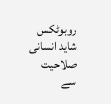روبوٹکس شاید انسانی صلاحیت سے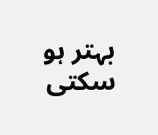بہتر ہو سکتی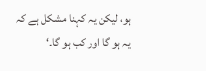ہو، لیکن یہ کہنا مشکل ہے کہ یہ ہو گا اور کب ہو گا۔‘